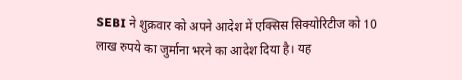SEBI ने शुक्रवार को अपने आदेश में एक्सिस सिक्योरिटीज को 10 लाख रुपये का जुर्माना भरने का आदेश दिया है। यह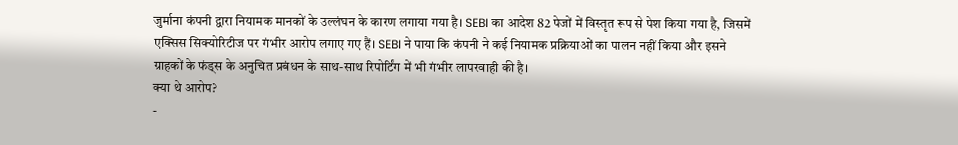जुर्माना कंपनी द्वारा नियामक मानकों के उल्लंघन के कारण लगाया गया है। SEBI का आदेश 82 पेजों में विस्तृत रूप से पेश किया गया है, जिसमें एक्सिस सिक्योरिटीज पर गंभीर आरोप लगाए गए हैं। SEBI ने पाया कि कंपनी ने कई नियामक प्रक्रियाओं का पालन नहीं किया और इसने ग्राहकों के फंड्स के अनुचित प्रबंधन के साथ-साथ रिपोर्टिंग में भी गंभीर लापरवाही की है।
क्या थे आरोप?
-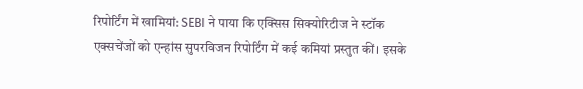रिपोर्टिंग में खामियां: SEBI ने पाया कि एक्सिस सिक्योरिटीज ने स्टॉक एक्सचेंजों को एन्हांस सुपरविजन रिपोर्टिंग में कई कमियां प्रस्तुत कीं। इसके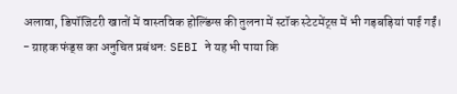अलावा, डिपॉजिटरी खातों में वास्तविक होल्डिंग्स की तुलना में स्टॉक स्टेटमेंट्स में भी गड़बड़ियां पाई गईं।
- ग्राहक फंड्स का अनुचित प्रबंधन: SEBI ने यह भी पाया कि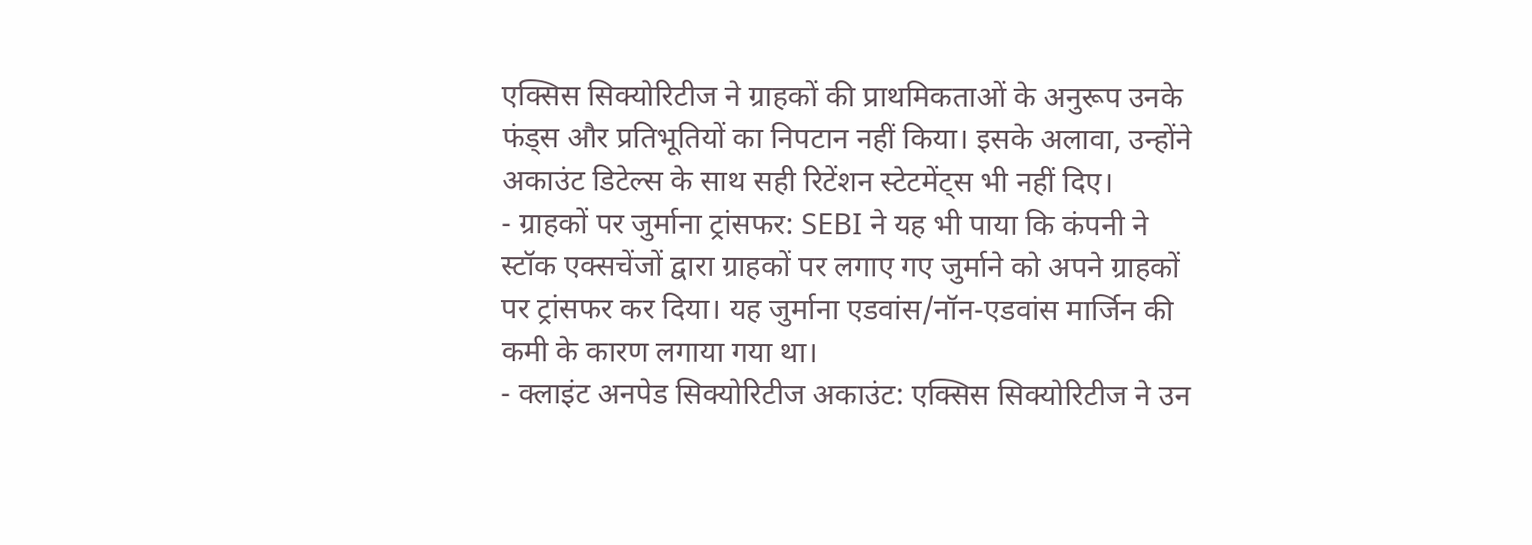एक्सिस सिक्योरिटीज ने ग्राहकों की प्राथमिकताओं के अनुरूप उनके फंड्स और प्रतिभूतियों का निपटान नहीं किया। इसके अलावा, उन्होंने अकाउंट डिटेल्स के साथ सही रिटेंशन स्टेटमेंट्स भी नहीं दिए।
- ग्राहकों पर जुर्माना ट्रांसफर: SEBI ने यह भी पाया कि कंपनी ने स्टॉक एक्सचेंजों द्वारा ग्राहकों पर लगाए गए जुर्माने को अपने ग्राहकों पर ट्रांसफर कर दिया। यह जुर्माना एडवांस/नॉन-एडवांस मार्जिन की कमी के कारण लगाया गया था।
- क्लाइंट अनपेड सिक्योरिटीज अकाउंट: एक्सिस सिक्योरिटीज ने उन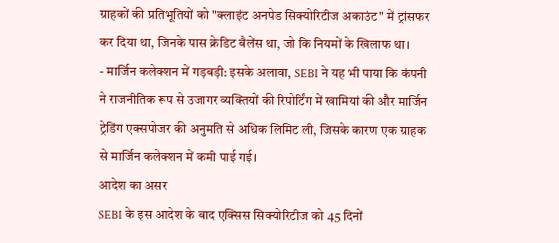ग्राहकों की प्रतिभूतियों को "क्लाइंट अनपेड सिक्योरिटीज अकाउंट" में ट्रांसफर कर दिया था, जिनके पास क्रेडिट बैलेंस था, जो कि नियमों के खिलाफ था।
- मार्जिन कलेक्शन में गड़बड़ी: इसके अलावा, SEBI ने यह भी पाया कि कंपनी ने राजनीतिक रूप से उजागर व्यक्तियों की रिपोर्टिंग में खामियां की और मार्जिन ट्रेडिंग एक्सपोजर की अनुमति से अधिक लिमिट ली, जिसके कारण एक ग्राहक से मार्जिन कलेक्शन में कमी पाई गई।
आदेश का असर
SEBI के इस आदेश के बाद एक्सिस सिक्योरिटीज को 45 दिनों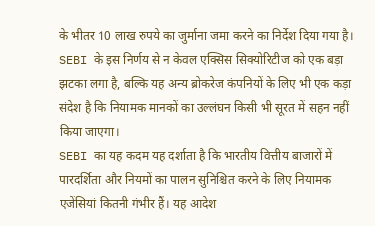के भीतर 10 लाख रुपये का जुर्माना जमा करने का निर्देश दिया गया है। SEBI के इस निर्णय से न केवल एक्सिस सिक्योरिटीज को एक बड़ा झटका लगा है, बल्कि यह अन्य ब्रोकरेज कंपनियों के लिए भी एक कड़ा संदेश है कि नियामक मानकों का उल्लंघन किसी भी सूरत में सहन नहीं किया जाएगा।
SEBI का यह कदम यह दर्शाता है कि भारतीय वित्तीय बाजारों में पारदर्शिता और नियमों का पालन सुनिश्चित करने के लिए नियामक एजेंसियां कितनी गंभीर हैं। यह आदेश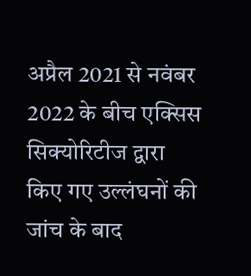अप्रैल 2021 से नवंबर 2022 के बीच एक्सिस सिक्योरिटीज द्वारा किए गए उल्लंघनों की जांच के बाद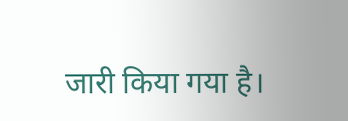जारी किया गया है।